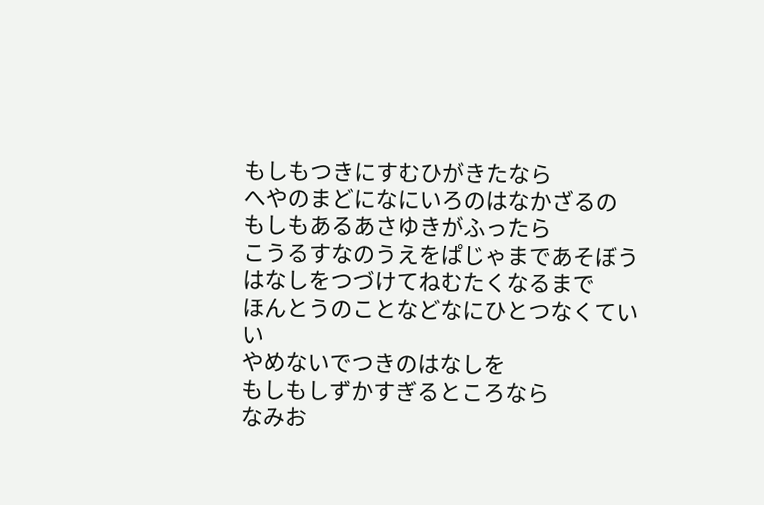もしもつきにすむひがきたなら
へやのまどになにいろのはなかざるの
もしもあるあさゆきがふったら
こうるすなのうえをぱじゃまであそぼう
はなしをつづけてねむたくなるまで
ほんとうのことなどなにひとつなくていい
やめないでつきのはなしを
もしもしずかすぎるところなら
なみお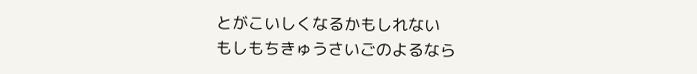とがこいしくなるかもしれない
もしもちきゅうさいごのよるなら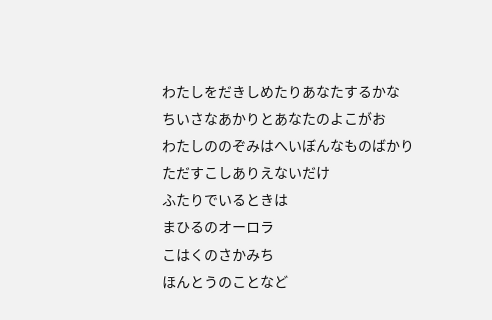わたしをだきしめたりあなたするかな
ちいさなあかりとあなたのよこがお
わたしののぞみはへいぼんなものばかり
ただすこしありえないだけ
ふたりでいるときは
まひるのオーロラ
こはくのさかみち
ほんとうのことなど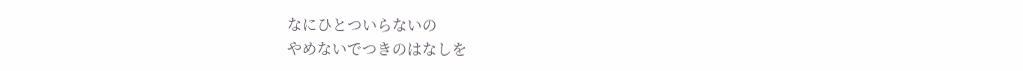なにひとついらないの
やめないでつきのはなしを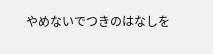やめないでつきのはなしを